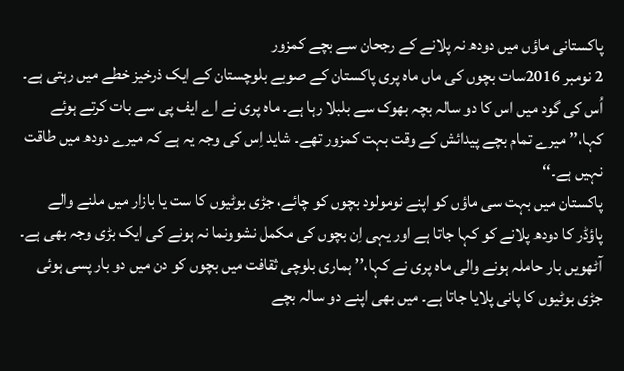پاکستانی ماؤں میں دودھ نہ پلانے کے رجحان سے بچے کمزور
2 نومبر 2016سات بچوں کی ماں ماہ پری پاکستان کے صوبے بلوچستان کے ایک ذرخیز خطے میں رہتی ہے۔ اُس کی گود میں اس کا دو سالہ بچہ بھوک سے بلبلا رہا ہے۔ ماہ پری نے اے ایف پی سے بات کرتے ہوئے کہا،’’ میرے تمام بچے پیدائش کے وقت بہت کمزور تھے۔ شاید اِس کی وجہ یہ ہے کہ میرے دودھ میں طاقت نہیں ہے۔‘‘
پاکستان میں بہت سی ماؤں کو اپنے نومولود بچوں کو چائے، جڑی بوٹیوں کا ست یا بازار میں ملنے والے پاؤڈر کا دودھ پلانے کو کہا جاتا ہے اور یہی اِن بچوں کی مکمل نشوونما نہ ہونے کی ایک بڑی وجہ بھی ہے۔ آٹھویں بار حاملہ ہونے والی ماہ پری نے کہا،’’ ہماری بلوچی ثقافت میں بچوں کو دن میں دو بار پسی ہوئی جڑی بوٹیوں کا پانی پلایا جاتا ہے۔ میں بھی اپنے دو سالہ بچے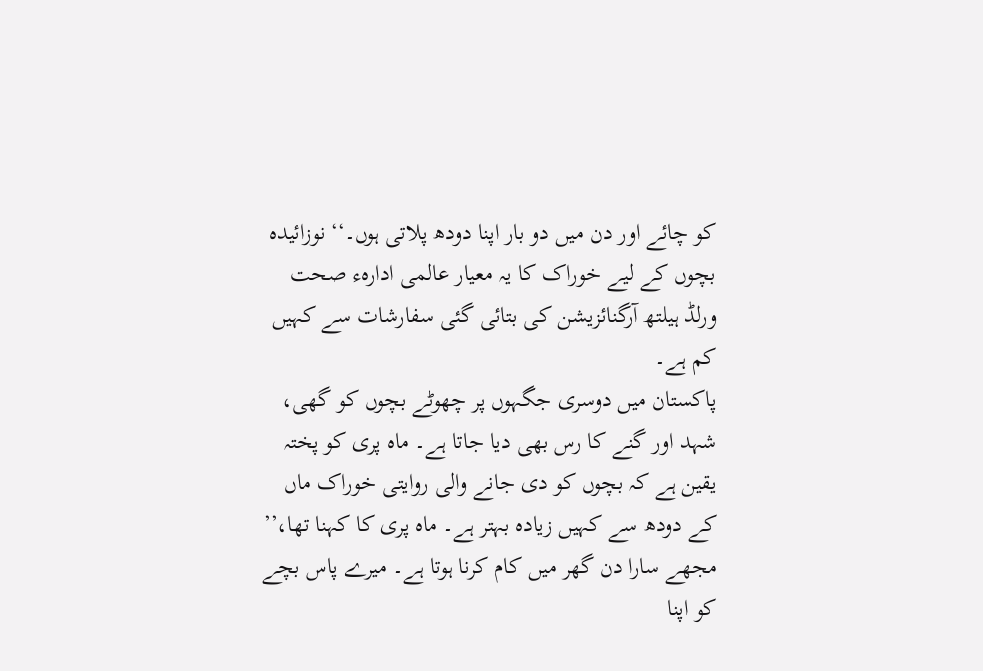کو چائے اور دن میں دو بار اپنا دودھ پلاتی ہوں۔‘‘ نوزائیدہ بچوں کے لیے خوراک کا یہ معیار عالمی ادارہء صحت ورلڈ ہیلتھ آرگنائزیشن کی بتائی گئی سفارشات سے کہیں کم ہے۔
پاکستان میں دوسری جگہوں پر چھوٹے بچوں کو گھی، شہد اور گنے کا رس بھی دیا جاتا ہے۔ ماہ پری کو پختہ یقین ہے کہ بچوں کو دی جانے والی روایتی خوراک ماں کے دودھ سے کہیں زیادہ بہتر ہے۔ ماہ پری کا کہنا تھا،’’ مجھے سارا دن گھر میں کام کرنا ہوتا ہے۔ میرے پاس بچے کو اپنا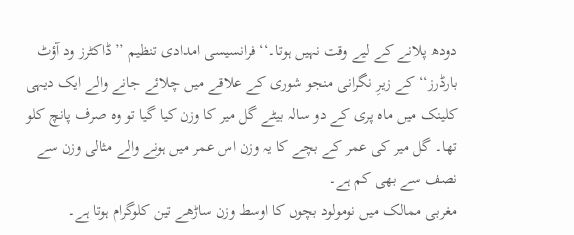دودھ پلانے کے لیے وقت نہیں ہوتا۔‘‘ فرانسيسی امدادی تنظيم ’’ڈاکٹرز ود آؤٹ بارڈرز‘‘ کے زیرِ نگرانی منجو شوری کے علاقے میں چلائے جانے والے ایک دیہی کلینک میں ماہ پری کے دو سالہ بیٹے گل میر کا وزن کیا گیا تو وہ صرف پانچ کلو تھا۔ گل میر کی عمر کے بچے کا یہ وزن اس عمر میں ہونے والے مثالی وزن سے نصف سے بھی کم ہے۔
مغربی ممالک میں نومولود بچوں کا اوسط وزن ساڑھے تین کلوگرام ہوتا ہے۔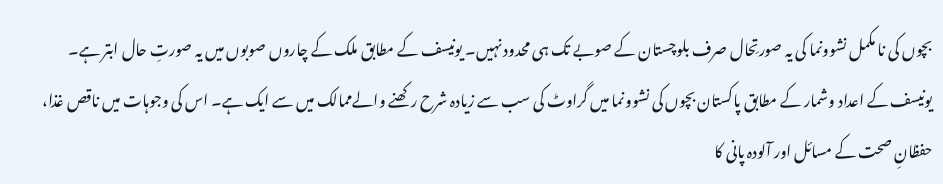بچوں کی نا مکمل نشوونما کی یہ صورتِحال صرف بلوچستان کے صوبے تک ہی محدود نہیں۔ یونیسف کے مطابق ملک کے چاروں صوبوں میں یہ صورتِ حال ابتر ہے۔
یونیسف کے اعداد وشمار کے مطابق پاکستان بچوں کی نشوونما میں گراوٹ کی سب سے زیادہ شرح رکھنے والےممالک میں سے ایک ہے۔ اس کی وجوہات میں ناقص غذا، حفظانِ صحت کے مسائل اور آلودہ پانی کا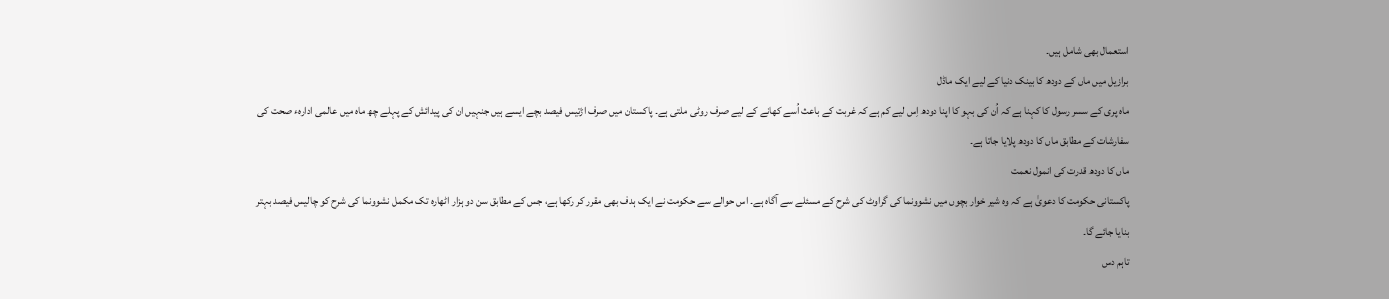استعمال بھی شامل ہیں۔
برازیل ميں ماں کے دودھ کا بینک دنیا کے لیے ایک ماڈل
ماہ پری کے سسر رسول کا کہنا ہے کہ اُن کی بہو کا اپنا دودھ اِس لیے کم ہے کہ غربت کے باعث اُسے کھانے کے لیے صرف روٹی ملتی ہے۔ پاکستان میں صرف اڑتیس فیصد بچے ایسے ہیں جنہیں ان کی پیدائش کے پہلے چھ ماہ میں عالمی ادارہء صحت کی سفارشات کے مطابق ماں کا دودھ پلایا جاتا ہے۔
ماں کا دودھ قدرت کی انمول نعمت
پاکستانی حکومت کا دعویٰ ہے کہ وہ شیر خوار بچوں میں نشوونما کی گراوٹ کی شرح کے مسئلے سے آگاہ ہے۔ اس حوالے سے حکومت نے ایک ہدف بھی مقرر کر رکھا ہے، جس کے مطابق سن دو ہزار اٹھارہ تک مکمل نشوونما کی شرح کو چالیس فیصد بہتر بنایا جائے گا۔
تاہم دس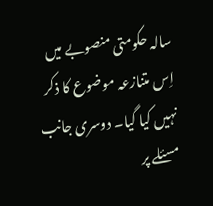سالہ حکومتی منصوبے میں اِس متنازعہ موضوع کا ذکر نہیں کیا گیا۔ دوسری جانب مسئلے پر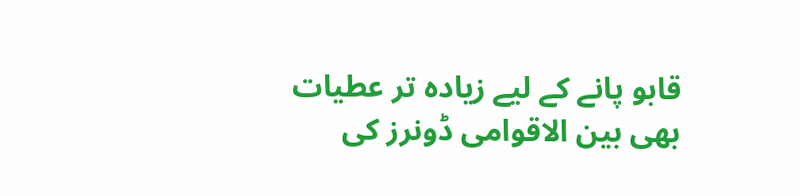قابو پانے کے لیے زیادہ تر عطیات بھی بین الاقوامی ڈونرز کی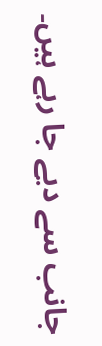جانب سے دیے جا رہے ہیں۔